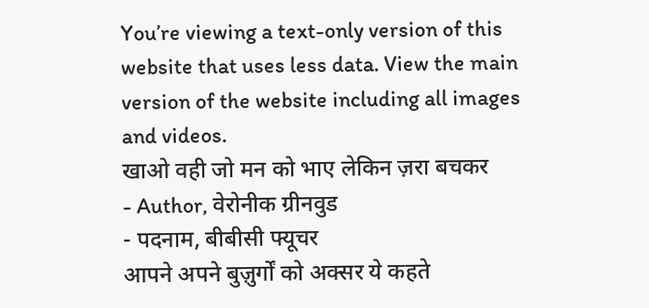You’re viewing a text-only version of this website that uses less data. View the main version of the website including all images and videos.
खाओ वही जो मन को भाए लेकिन ज़रा बचकर
- Author, वेरोनीक ग्रीनवुड
- पदनाम, बीबीसी फ्यूचर
आपने अपने बुज़ुर्गों को अक्सर ये कहते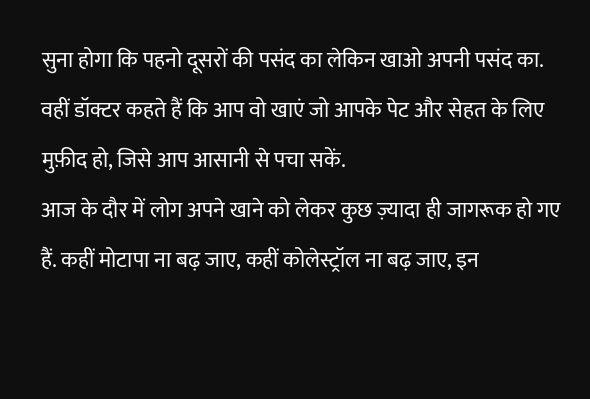सुना होगा कि पहनो दूसरों की पसंद का लेकिन खाओ अपनी पसंद का. वहीं डॉक्टर कहते हैं कि आप वो खाएं जो आपके पेट और सेहत के लिए मुफ़ीद हो, जिसे आप आसानी से पचा सकें.
आज के दौर में लोग अपने खाने को लेकर कुछ ज़्यादा ही जागरूक हो गए हैं. कहीं मोटापा ना बढ़ जाए, कहीं कोलेस्ट्रॉल ना बढ़ जाए, इन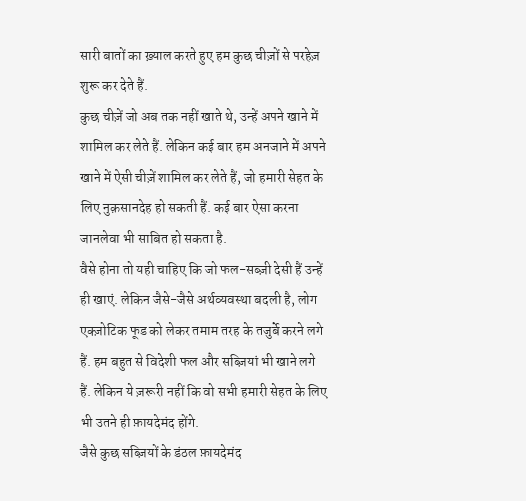सारी बातों का ख़्याल करते हुए हम कुछ चीज़ों से परहेज़ शुरू कर देते हैं.
कुछ चीज़ें जो अब तक नहीं खाते थे, उन्हें अपने खाने में शामिल कर लेते हैं. लेकिन कई बार हम अनजाने में अपने खाने में ऐसी चीज़ें शामिल कर लेते हैं, जो हमारी सेहत के लिए नुक़सानदेह हो सकती हैं. कई बार ऐसा करना जानलेवा भी साबित हो सकता है.
वैसे होना तो यही चाहिए कि जो फल-सब्ज़ी देसी हैं उन्हें ही खाएं. लेकिन जैसे-जैसे अर्थव्यवस्था बदली है, लोग एक्ज़ोटिक फूड को लेकर तमाम तरह के तजुर्बे करने लगे हैं. हम बहुत से विदेशी फल और सब्ज़ियां भी खाने लगे हैं. लेकिन ये ज़रूरी नहीं कि वो सभी हमारी सेहत के लिए भी उतने ही फ़ायदेमंद होंगे.
जैसे कुछ सब्ज़ियों के डंठल फ़ायदेमंद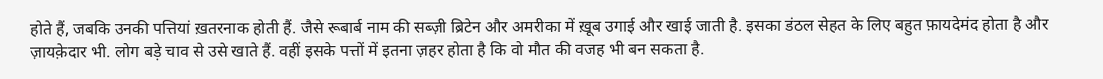होते हैं, जबकि उनकी पत्तियां ख़तरनाक होती हैं. जैसे रूबार्ब नाम की सब्ज़ी ब्रिटेन और अमरीका में ख़ूब उगाई और खाई जाती है. इसका डंठल सेहत के लिए बहुत फ़ायदेमंद होता है और ज़ायक़ेदार भी. लोग बड़े चाव से उसे खाते हैं. वहीं इसके पत्तों में इतना ज़हर होता है कि वो मौत की वजह भी बन सकता है.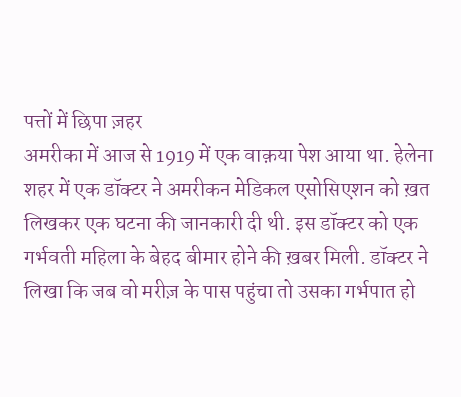पत्तों में छिपा ज़हर
अमरीका में आज से 1919 में एक वाक़या पेश आया था. हेलेना शहर में एक डॉक्टर ने अमरीकन मेडिकल एसोसिएशन को ख़त लिखकर एक घटना की जानकारी दी थी. इस डॉक्टर को एक गर्भवती महिला के बेहद बीमार होने की ख़बर मिली. डॉक्टर ने लिखा कि जब वो मरीज़ के पास पहुंचा तो उसका गर्भपात हो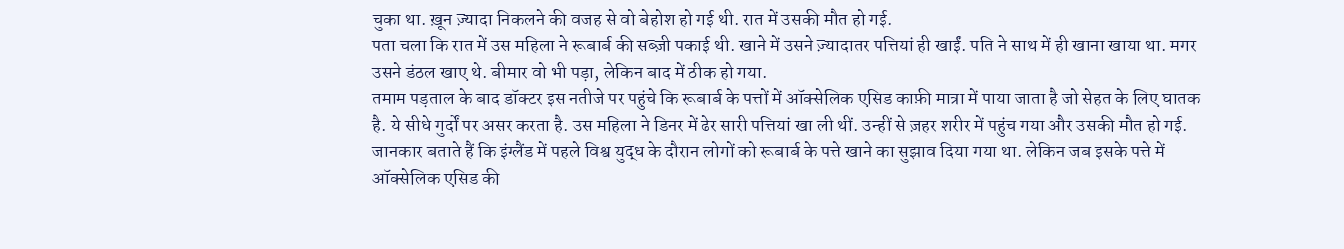चुका था. ख़ून ज़्यादा निकलने की वजह से वो बेहोश हो गई थी. रात में उसकी मौत हो गई.
पता चला कि रात में उस महिला ने रूबार्ब की सब्ज़ी पकाई थी. खाने में उसने ज़्यादातर पत्तियां ही खाईं. पति ने साथ में ही खाना खाया था. मगर उसने डंठल खाए थे. बीमार वो भी पड़ा, लेकिन बाद में ठीक हो गया.
तमाम पड़ताल के बाद डॉक्टर इस नतीजे पर पहुंचे कि रूबार्ब के पत्तों में ऑक्सेलिक एसिड काफ़ी मात्रा में पाया जाता है जो सेहत के लिए घातक है. ये सीधे गुर्दों पर असर करता है. उस महिला ने डिनर में ढेर सारी पत्तियां खा ली थीं. उन्हीं से ज़हर शरीर में पहुंच गया और उसकी मौत हो गई.
जानकार बताते हैं कि इंग्लैंड में पहले विश्व युद्ध के दौरान लोगों को रूबार्ब के पत्ते खाने का सुझाव दिया गया था. लेकिन जब इसके पत्ते में ऑक्सेलिक एसिड की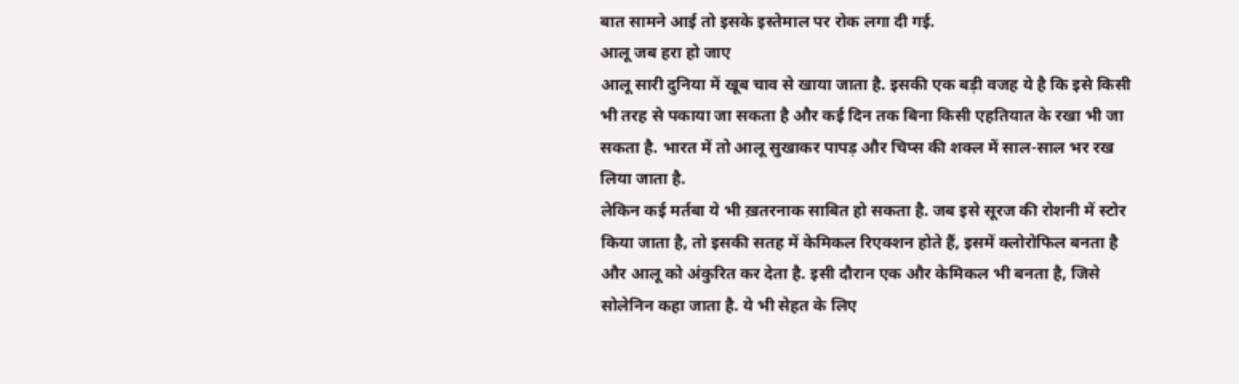बात सामने आई तो इसके इस्तेमाल पर रोक लगा दी गई.
आलू जब हरा हो जाए
आलू सारी दुनिया में खूब चाव से खाया जाता है. इसकी एक बड़ी वजह ये है कि इसे किसी भी तरह से पकाया जा सकता है और कई दिन तक बिना किसी एहतियात के रखा भी जा सकता है. भारत में तो आलू सुखाकर पापड़ और चिप्स की शक्ल में साल-साल भर रख लिया जाता है.
लेकिन कई मर्तबा ये भी ख़तरनाक साबित हो सकता है. जब इसे सूरज की रोशनी में स्टोर किया जाता है, तो इसकी सतह में केमिकल रिएक्शन होते हैं, इसमें क्लोरोफिल बनता है और आलू को अंकुरित कर देता है. इसी दौरान एक और केमिकल भी बनता है, जिसे सोलेनिन कहा जाता है. ये भी सेहत के लिए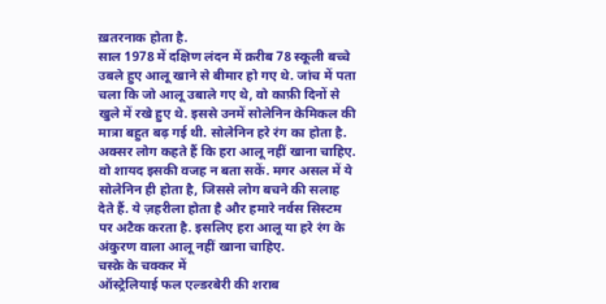ख़तरनाक होता है.
साल 1978 में दक्षिण लंदन में क़रीब 78 स्कूली बच्चे उबले हुए आलू खाने से बीमार हो गए थे. जांच में पता चला कि जो आलू उबाले गए थे, वो काफ़ी दिनों से खुले में रखे हुए थे. इससे उनमें सोलेनिन केमिकल की मात्रा बहुत बढ़ गई थी. सोलेनिन हरे रंग का होता है.
अक्सर लोग कहते हैं कि हरा आलू नहीं खाना चाहिए. वो शायद इसकी वजह न बता सकें. मगर असल में ये सोलेनिन ही होता है, जिससे लोग बचने की सलाह देते हैं. ये ज़हरीला होता है और हमारे नर्वस सिस्टम पर अटैक करता है. इसलिए हरा आलू या हरे रंग के अंकुरण वाला आलू नहीं खाना चाहिए.
चस्क़े के चक्कर में
ऑस्ट्रेलियाई फल एल्डरबेरी की शराब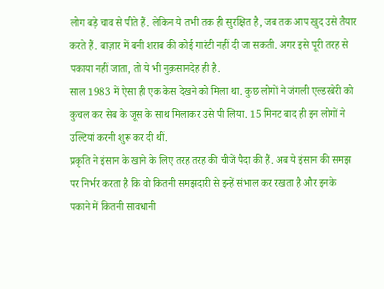लोग बड़े चाव से पीते हैं. लेकिन ये तभी तक ही सुरक्षित है, जब तक आप खुद उसे तैयार करते हैं. बाज़ार में बनी शराब की कोई गारंटी नहीं दी जा सकती. अगर इसे पूरी तरह से पकाया नहीं जाता, तो ये भी नुक़सानदेह ही है.
साल 1983 में ऐसा ही एक केस देखने को मिला था. कुछ लोगों ने जंगली एल्डरबेरी को कुचल कर सेब के जूस के साथ मिलाकर उसे पी लिया. 15 मिनट बाद ही इन लोगों ने उल्टियां करनी शुरू कर दी थीं.
प्रकृति ने इंसान के खाने के लिए तरह तरह की चीजें पैदा की हैं. अब ये इंसान की समझ पर निर्भर करता है कि वो कितनी समझदारी से इन्हें संभाल कर रखता है और इनके पकाने में कितनी सावधानी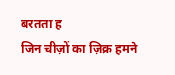बरतता ह
जिन चीज़ों का ज़िक्र हमने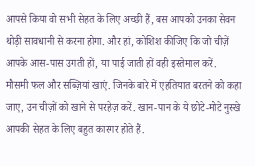आपसे किया वो सभी सेहत के लिए अच्छी हैं, बस आपको उनका सेवन थोड़ी सावधानी से करना होगा. और हां, कोशिश कीजिए कि जो चीज़ें आपके आस-पास उगती हों, या पाई जाती हों वही इस्तेमाल करें.
मौसमी फल और सब्ज़ियां खाएं. जिनके बारे में एहतियात बरतने को कहा जाए, उन चीज़ों को खाने से परहेज़ करें. खान-पान के ये छोटे-मोटे नुस्खे आपकी सेहत के लिए बहुत कारगर होते हैं.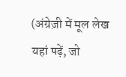(अंग्रेज़ी में मूल लेख यहां पढ़ें, जो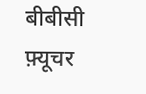बीबीसी फ़्यूचर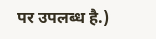पर उपलब्ध है.)